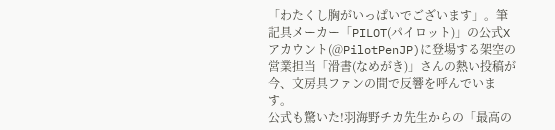「わたくし胸がいっぱいでございます」。筆記具メーカー「PILOT(パイロット)」の公式Xアカウント(@PilotPenJP)に登場する架空の営業担当「滑書(なめがき)」さんの熱い投稿が今、文房具ファンの間で反響を呼んでいます。
公式も驚いた!羽海野チカ先生からの「最高の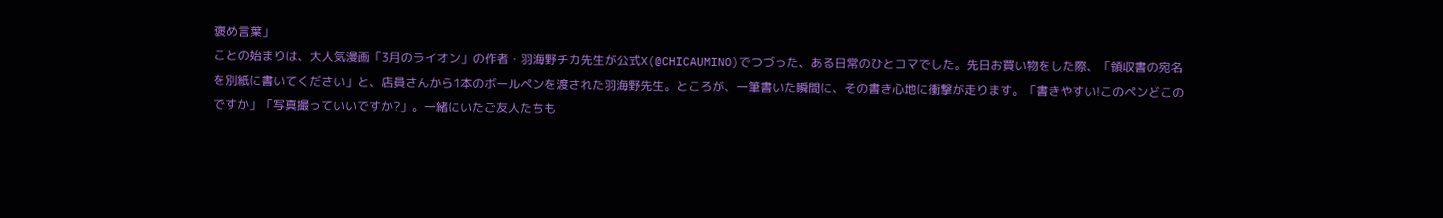褒め言葉」
ことの始まりは、大人気漫画「3月のライオン」の作者・羽海野チカ先生が公式X(@CHICAUMINO)でつづった、ある日常のひとコマでした。先日お買い物をした際、「領収書の宛名を別紙に書いてください」と、店員さんから1本のボールペンを渡された羽海野先生。ところが、一筆書いた瞬間に、その書き心地に衝撃が走ります。「書きやすい!このペンどこのですか」「写真撮っていいですか?」。一緒にいたご友人たちも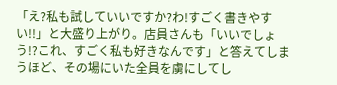「え?私も試していいですか?わ!すごく書きやすい!!」と大盛り上がり。店員さんも「いいでしょう!?これ、すごく私も好きなんです」と答えてしまうほど、その場にいた全員を虜にしてし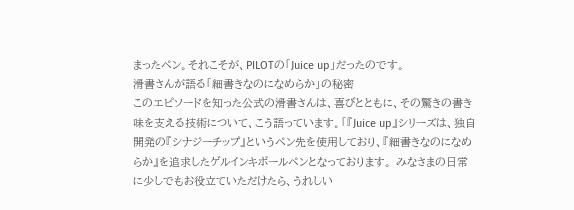まったペン。それこそが、PILOTの「Juice up」だったのです。
滑書さんが語る「細書きなのになめらか」の秘密
このエピソードを知った公式の滑書さんは、喜びとともに、その驚きの書き味を支える技術について、こう語っています。「『Juice up』シリーズは、独自開発の『シナジーチップ』というペン先を使用しており、『細書きなのになめらか』を追求したゲルインキボールペンとなっております。 みなさまの日常に少しでもお役立ていただけたら、うれしい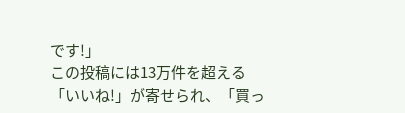です!」
この投稿には13万件を超える「いいね!」が寄せられ、「買っ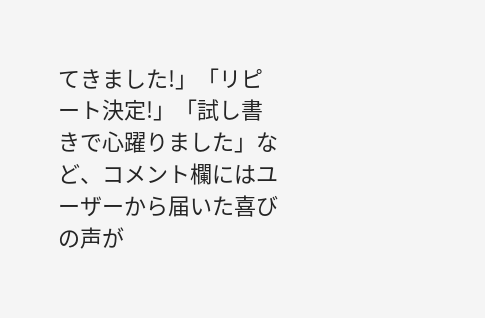てきました!」「リピート決定!」「試し書きで心躍りました」など、コメント欄にはユーザーから届いた喜びの声が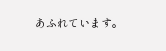あふれています。